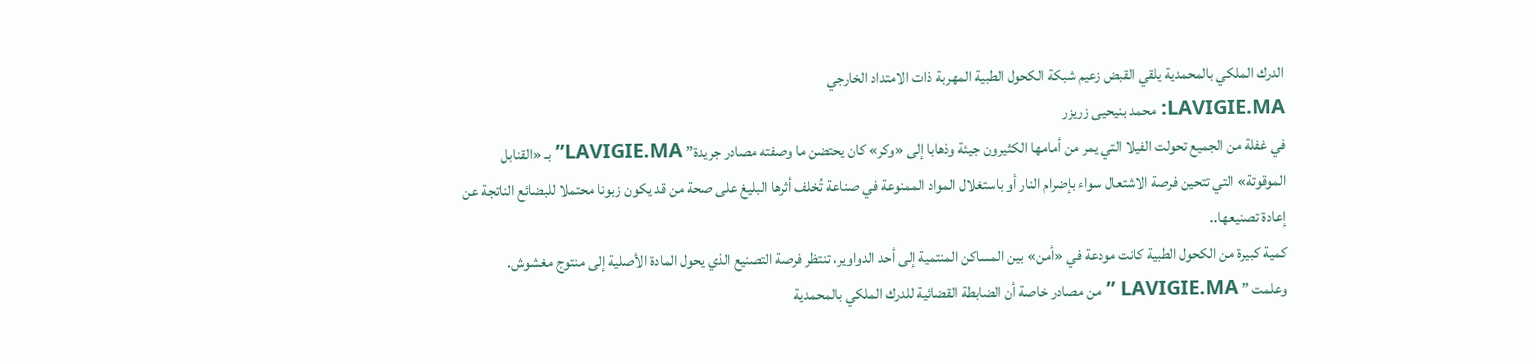الدرك الملكي بالمحمدية يلقي القبض زعيم شبكة الكحول الطبية المهربة ذات الامتداد الخارجي
LAVIGIE.MA: محمد بنيحيى زريزر
في غفلة من الجميع تحولت الفيلا التي يمر من أمامها الكثيرون جيئة وذهابا إلى «وكر» كان يحتضن ما وصفته مصادر جريدة” LAVIGIE.MA” بـ «القنابل الموقوتة» التي تتحين فرصة الاشتعال سواء بإضرام النار أو باستغلال المواد الممنوعة في صناعة تُخلف أثرها البليغ على صحة من قد يكون زبونا محتملا للبضائع الناتجة عن إعادة تصنيعها..
كمية كبيرة من الكحول الطبية كانت مودعة في «أمن» بين المساكن المنتمية إلى أحد الدواوير، تنتظر فرصة التصنيع الذي يحول المادة الأصلية إلى منتوج مغشوش.
وعلمت ” LAVIGIE.MA ” من مصادر خاصة أن الضابطة القضائية للدرك الملكي بالمحمدية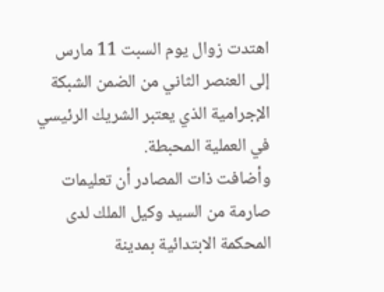اهتدت زوال يوم السبت 11 مارس إلى العنصر الثاني من الضمن الشبكة الإجرامية الذي يعتبر الشريك الرئيسي في العملية المحبطة.
وأضافت ذات المصادر أن تعليمات صارمة من السيد وكيل الملك لدى المحكمة الابتدائية بمدينة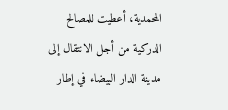المحمدية، أعطيت للمصالح الدركية من أجل الانتقال إلى مدينة الدار البيضاء في إطار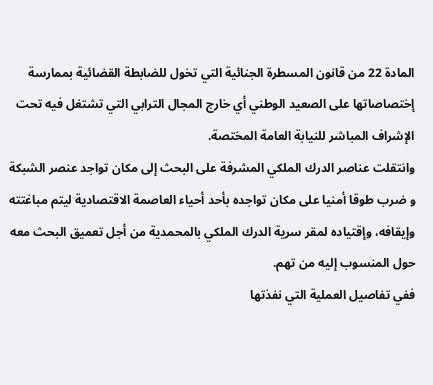المادة 22 من قانون المسطرة الجنائية التي تخول للضابطة القضائية بممارسة إختصاصاتها على الصعيد الوطني أي خارج المجال الترابي التي تشتغل فيه تحت الإشراف المباشر للنيابة العامة المختصة.
وانتقلت عناصر الدرك الملكي المشرفة على البحث إلى مكان تواجد عنصر الشبكة و ضرب طوقا أمنيا على مكان تواجده بأحد أحياء العاصمة الاقتصادية ليتم مباغتته وإيقافه، وإقتياده لمقر سرية الدرك الملكي بالمحمدية من أجل تعميق البحث معه حول المنسوب إليه من تهم.
ففي تفاصيل العملية التي نفذتها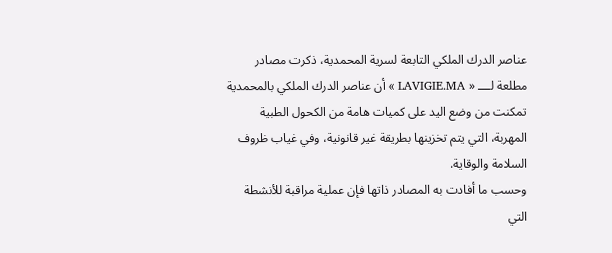عناصر الدرك الملكي التابعة لسرية المحمدية، ذكرت مصادر مطلعة لــــ « LAVIGIE.MA » أن عناصر الدرك الملكي بالمحمدية تمكنت من وضع اليد على كميات هامة من الكحول الطبية المهربة، التي يتم تخزينها بطريقة غير قانونية، وفي غياب ظروف السلامة والوقاية.
وحسب ما أفادت به المصادر ذاتها فإن عملية مراقبة للأنشطة التي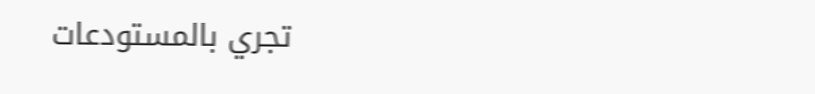تجري بالمستودعات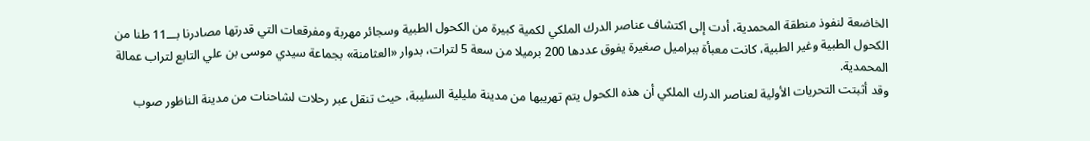الخاضعة لنفوذ منطقة المحمدية، أدت إلى اكتشاف عناصر الدرك الملكي لكمية كبيرة من الكحول الطبية وسجائر مهربة ومفرقعات التي قدرتها مصادرنا بـــ11 طنا من الكحول الطبية وغير الطبية، كانت معبأة ببراميل صغيرة يفوق عددها 200 برميلا من سعة 5 لترات، بدوار «العثامنة» بجماعة سيدي موسى بن علي التابع لتراب عمالة المحمدية.
وقد أثبتت التحريات الأولية لعناصر الدرك الملكي أن هذه الكحول يتم تهريبها من مدينة مليلية السليبة، حيث تنقل عبر رحلات لشاحنات من مدينة الناظور صوب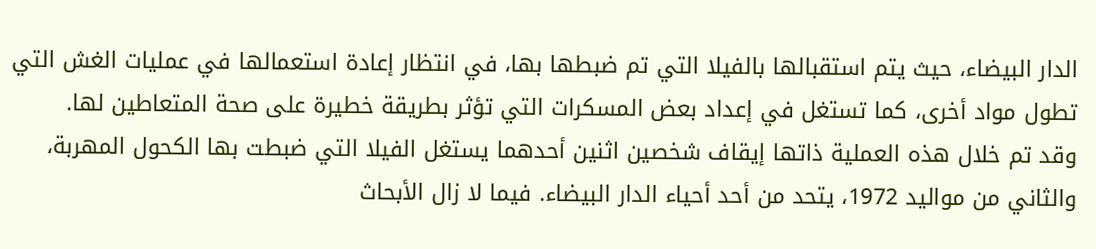الدار البيضاء، حيث يتم استقبالها بالفيلا التي تم ضبطها بها، في انتظار إعادة استعمالها في عمليات الغش التي تطول مواد أخرى، كما تستغل في إعداد بعض المسكرات التي تؤثر بطريقة خطيرة على صحة المتعاطين لها.
وقد تم خلال هذه العملية ذاتها إيقاف شخصين اثنين أحدهما يستغل الفيلا التي ضبطت بها الكحول المهربة، والثاني من مواليد 1972، يتحد من أحد أحياء الدار البيضاء. فيما لا زال الأبحاث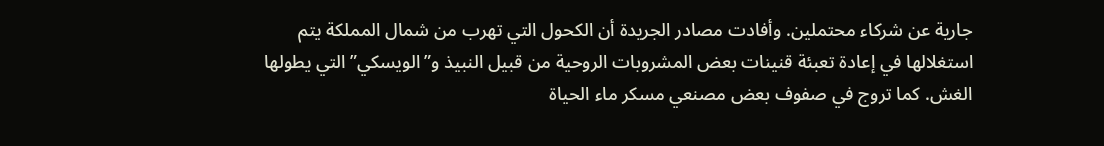جارية عن شركاء محتملين. وأفادت مصادر الجريدة أن الكحول التي تهرب من شمال المملكة يتم استغلالها في إعادة تعبئة قنينات بعض المشروبات الروحية من قبيل النبيذ و”الويسكي” التي يطولها الغش. كما تروج في صفوف بعض مصنعي مسكر ماء الحياة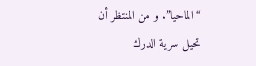“الماحيا”. و من المنتظر أن تحيل سرية الدرك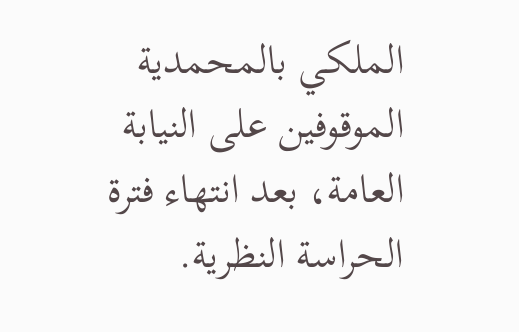الملكي بالمحمدية الموقوفين على النيابة العامة، بعد انتهاء فترة الحراسة النظرية.